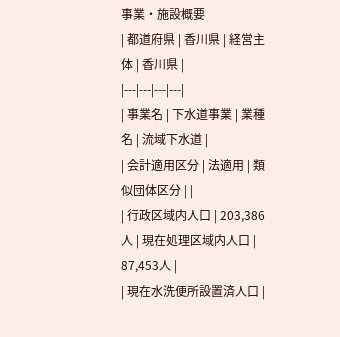事業・施設概要
| 都道府県 | 香川県 | 経営主体 | 香川県 |
|---|---|---|---|
| 事業名 | 下水道事業 | 業種名 | 流域下水道 |
| 会計適用区分 | 法適用 | 類似団体区分 | |
| 行政区域内人口 | 203,386人 | 現在処理区域内人口 | 87,453人 |
| 現在水洗便所設置済人口 |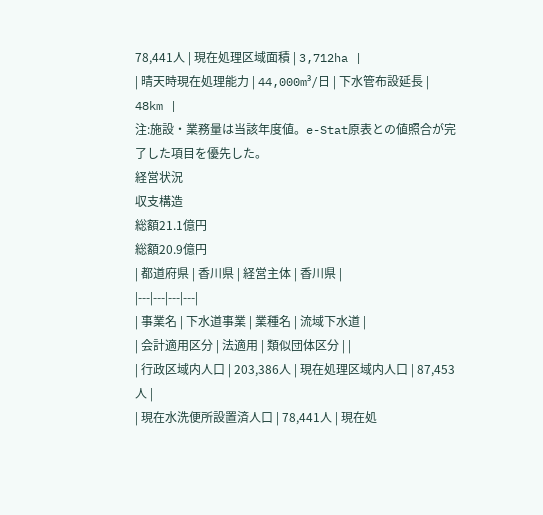78,441人 | 現在処理区域面積 | 3,712ha |
| 晴天時現在処理能力 | 44,000m³/日 | 下水管布設延長 | 48km |
注:施設・業務量は当該年度値。e-Stat原表との値照合が完了した項目を優先した。
経営状況
収支構造
総額21.1億円
総額20.9億円
| 都道府県 | 香川県 | 経営主体 | 香川県 |
|---|---|---|---|
| 事業名 | 下水道事業 | 業種名 | 流域下水道 |
| 会計適用区分 | 法適用 | 類似団体区分 | |
| 行政区域内人口 | 203,386人 | 現在処理区域内人口 | 87,453人 |
| 現在水洗便所設置済人口 | 78,441人 | 現在処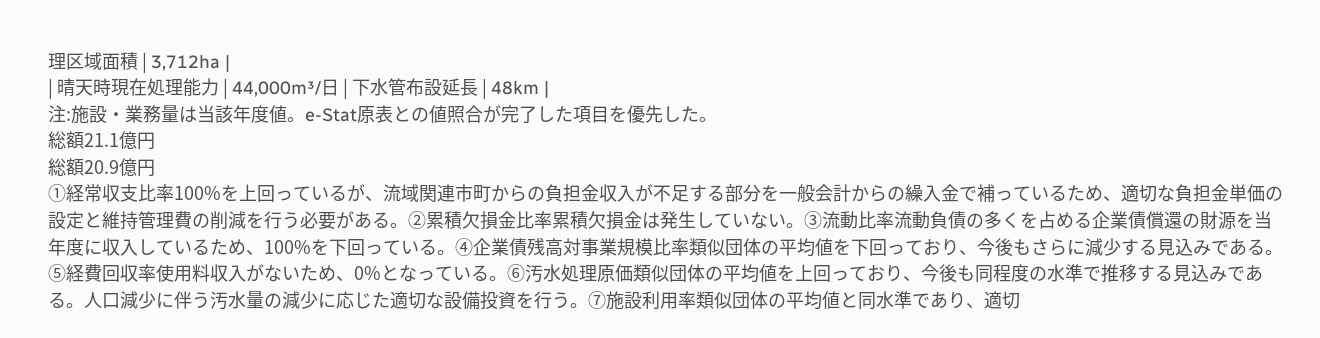理区域面積 | 3,712ha |
| 晴天時現在処理能力 | 44,000m³/日 | 下水管布設延長 | 48km |
注:施設・業務量は当該年度値。e-Stat原表との値照合が完了した項目を優先した。
総額21.1億円
総額20.9億円
①経常収支比率100%を上回っているが、流域関連市町からの負担金収入が不足する部分を一般会計からの繰入金で補っているため、適切な負担金単価の設定と維持管理費の削減を行う必要がある。②累積欠損金比率累積欠損金は発生していない。③流動比率流動負債の多くを占める企業債償還の財源を当年度に収入しているため、100%を下回っている。④企業債残高対事業規模比率類似団体の平均値を下回っており、今後もさらに減少する見込みである。⑤経費回収率使用料収入がないため、0%となっている。⑥汚水処理原価類似団体の平均値を上回っており、今後も同程度の水準で推移する見込みである。人口減少に伴う汚水量の減少に応じた適切な設備投資を行う。⑦施設利用率類似団体の平均値と同水準であり、適切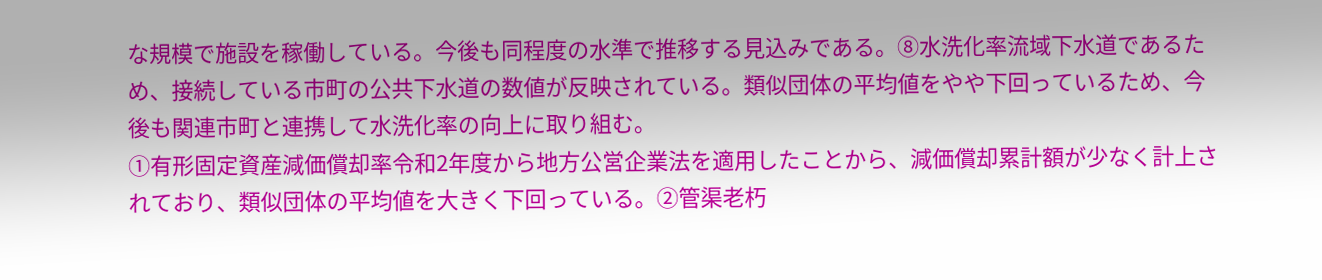な規模で施設を稼働している。今後も同程度の水準で推移する見込みである。⑧水洗化率流域下水道であるため、接続している市町の公共下水道の数値が反映されている。類似団体の平均値をやや下回っているため、今後も関連市町と連携して水洗化率の向上に取り組む。
①有形固定資産減価償却率令和2年度から地方公営企業法を適用したことから、減価償却累計額が少なく計上されており、類似団体の平均値を大きく下回っている。②管渠老朽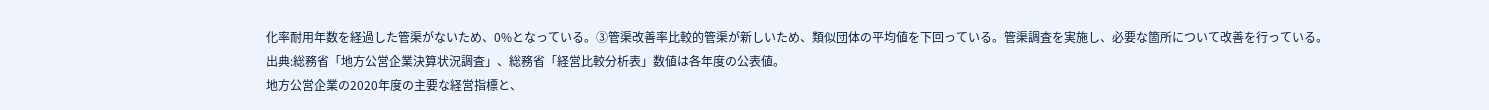化率耐用年数を経過した管渠がないため、0%となっている。③管渠改善率比較的管渠が新しいため、類似団体の平均値を下回っている。管渠調査を実施し、必要な箇所について改善を行っている。
出典:総務省「地方公営企業決算状況調査」、総務省「経営比較分析表」数値は各年度の公表値。
地方公営企業の2020年度の主要な経営指標と、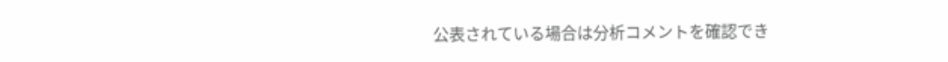公表されている場合は分析コメントを確認でき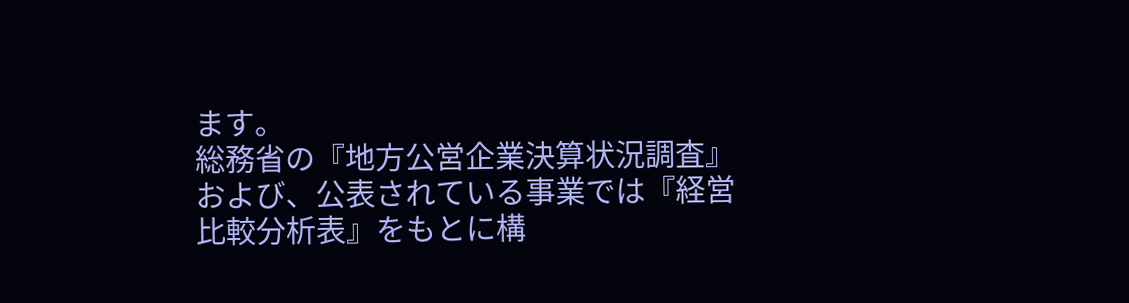ます。
総務省の『地方公営企業決算状況調査』および、公表されている事業では『経営比較分析表』をもとに構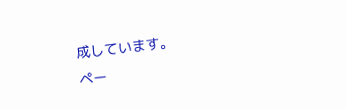成しています。
ペー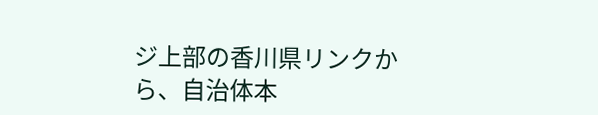ジ上部の香川県リンクから、自治体本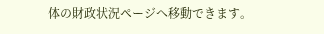体の財政状況ページへ移動できます。